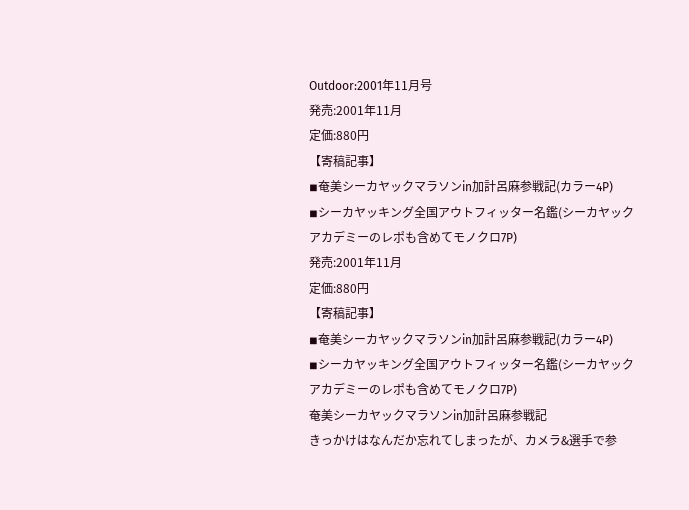Outdoor:2001年11月号
発売:2001年11月
定価:880円
【寄稿記事】
◾奄美シーカヤックマラソンin加計呂麻参戦記(カラー4P)
◾シーカヤッキング全国アウトフィッター名鑑(シーカヤックアカデミーのレポも含めてモノクロ7P)
発売:2001年11月
定価:880円
【寄稿記事】
◾奄美シーカヤックマラソンin加計呂麻参戦記(カラー4P)
◾シーカヤッキング全国アウトフィッター名鑑(シーカヤックアカデミーのレポも含めてモノクロ7P)
奄美シーカヤックマラソンin加計呂麻参戦記
きっかけはなんだか忘れてしまったが、カメラ&選手で参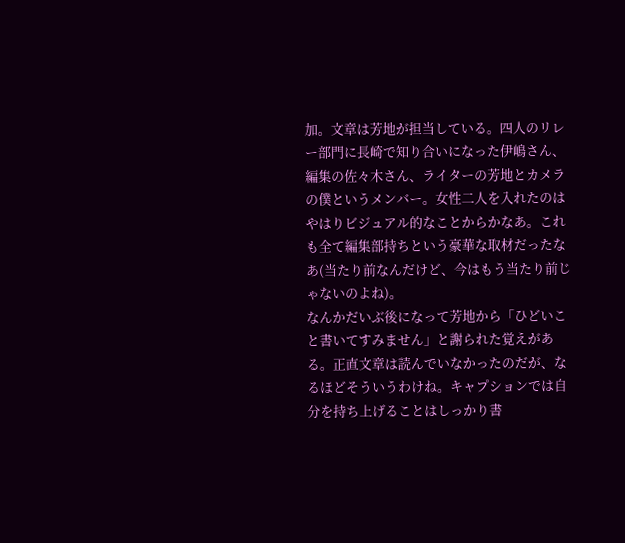加。文章は芳地が担当している。四人のリレー部門に長崎で知り合いになった伊嶋さん、編集の佐々木さん、ライターの芳地とカメラの僕というメンバー。女性二人を入れたのはやはりビジュアル的なことからかなあ。これも全て編集部持ちという豪華な取材だったなあ(当たり前なんだけど、今はもう当たり前じゃないのよね)。
なんかだいぶ後になって芳地から「ひどいこと書いてすみません」と謝られた覚えがある。正直文章は読んでいなかったのだが、なるほどそういうわけね。キャプションでは自分を持ち上げることはしっかり書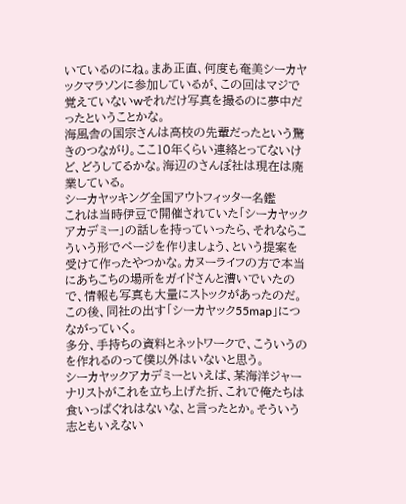いているのにね。まあ正直、何度も奄美シーカヤックマラソンに参加しているが、この回はマジで覚えていないwそれだけ写真を撮るのに夢中だったということかな。
海風舎の国宗さんは高校の先輩だったという驚きのつながり。ここ10年くらい連絡とってないけど、どうしてるかな。海辺のさんぽ社は現在は廃業している。
シーカヤッキング全国アウトフィッター名鑑
これは当時伊豆で開催されていた「シーカヤックアカデミー」の話しを持っていったら、それならこういう形でページを作りましょう、という提案を受けて作ったやつかな。カヌーライフの方で本当にあちこちの場所をガイドさんと漕いでいたので、情報も写真も大量にストックがあったのだ。この後、同社の出す「シーカヤック55map」につながっていく。
多分、手持ちの資料とネットワークで、こういうのを作れるのって僕以外はいないと思う。
シーカヤックアカデミーといえば、某海洋ジャーナリストがこれを立ち上げた折、これで俺たちは食いっぱぐれはないな、と言ったとか。そういう志ともいえない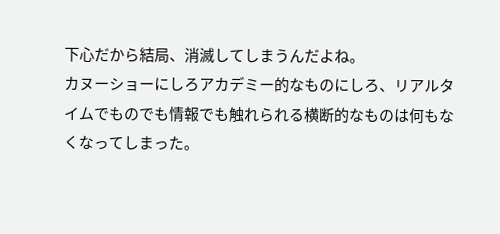下心だから結局、消滅してしまうんだよね。
カヌーショーにしろアカデミー的なものにしろ、リアルタイムでものでも情報でも触れられる横断的なものは何もなくなってしまった。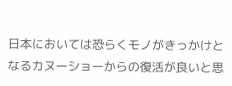日本においては恐らくモノがきっかけとなるカヌーショーからの復活が良いと思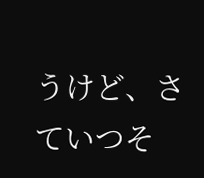うけど、さていつそ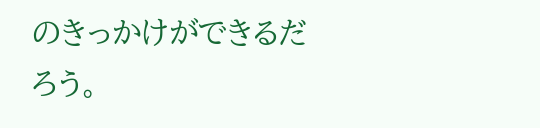のきっかけができるだろう。